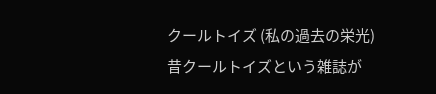クールトイズ (私の過去の栄光)
昔クールトイズという雑誌が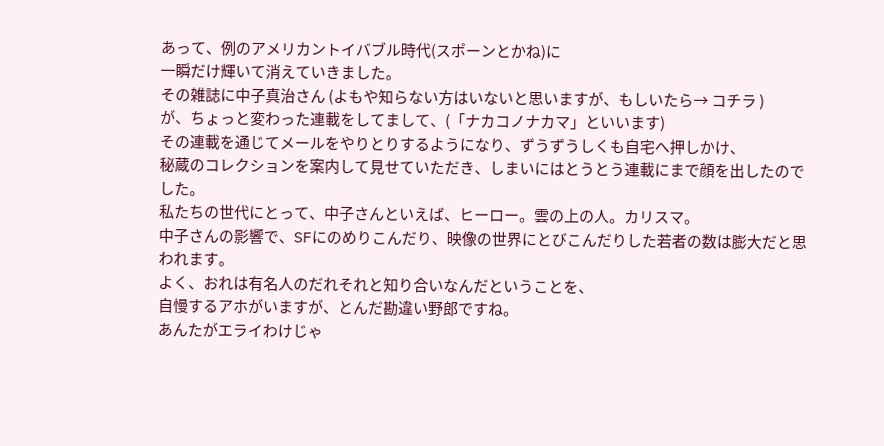あって、例のアメリカントイバブル時代(スポーンとかね)に
一瞬だけ輝いて消えていきました。
その雑誌に中子真治さん (よもや知らない方はいないと思いますが、もしいたら→ コチラ )
が、ちょっと変わった連載をしてまして、(「ナカコノナカマ」といいます)
その連載を通じてメールをやりとりするようになり、ずうずうしくも自宅へ押しかけ、
秘蔵のコレクションを案内して見せていただき、しまいにはとうとう連載にまで顔を出したのでした。
私たちの世代にとって、中子さんといえば、ヒーロー。雲の上の人。カリスマ。
中子さんの影響で、SFにのめりこんだり、映像の世界にとびこんだりした若者の数は膨大だと思われます。
よく、おれは有名人のだれそれと知り合いなんだということを、
自慢するアホがいますが、とんだ勘違い野郎ですね。
あんたがエライわけじゃ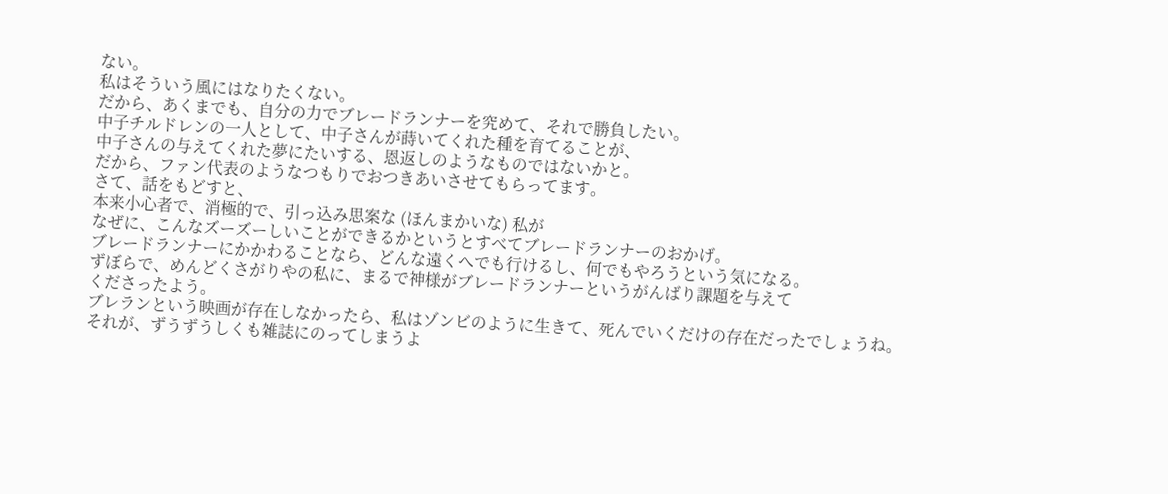ない。
私はそういう風にはなりたくない。
だから、あくまでも、自分の力でブレードランナーを究めて、それで勝負したい。
中子チルドレンの一人として、中子さんが蒔いてくれた種を育てることが、
中子さんの与えてくれた夢にたいする、恩返しのようなものではないかと。
だから、ファン代表のようなつもりでおつきあいさせてもらってます。
さて、話をもどすと、
本来小心者で、消極的で、引っ込み思案な (ほんまかいな) 私が
なぜに、こんなズーズーしいことができるかというとすべてブレードランナーのおかげ。
ブレードランナーにかかわることなら、どんな遠くへでも行けるし、何でもやろうという気になる。
ずぼらで、めんどくさがりやの私に、まるで神様がブレードランナーというがんばり課題を与えて
くださったよう。
ブレランという映画が存在しなかったら、私はゾンビのように生きて、死んでいくだけの存在だったでしょうね。
それが、ずうずうしくも雑誌にのってしまうよ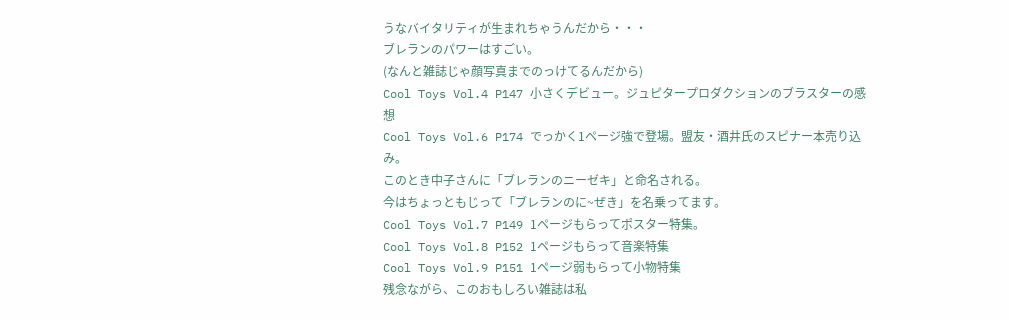うなバイタリティが生まれちゃうんだから・・・
ブレランのパワーはすごい。
(なんと雑誌じゃ顔写真までのっけてるんだから)
Cool Toys Vol.4 P147 小さくデビュー。ジュピタープロダクションのブラスターの感想
Cool Toys Vol.6 P174 でっかく1ページ強で登場。盟友・酒井氏のスピナー本売り込み。
このとき中子さんに「ブレランのニーゼキ」と命名される。
今はちょっともじって「ブレランのに~ぜき」を名乗ってます。
Cool Toys Vol.7 P149 1ページもらってポスター特集。
Cool Toys Vol.8 P152 1ページもらって音楽特集
Cool Toys Vol.9 P151 1ページ弱もらって小物特集
残念ながら、このおもしろい雑誌は私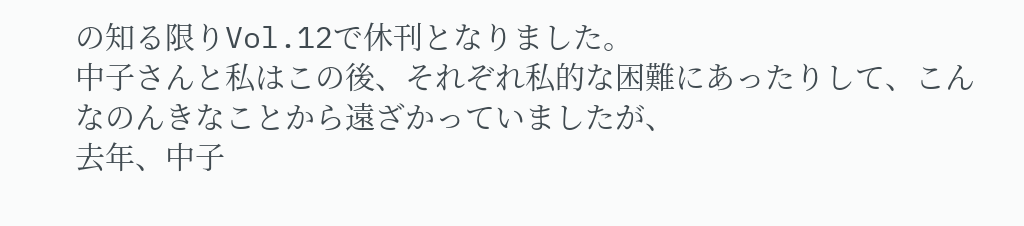の知る限りVol.12で休刊となりました。
中子さんと私はこの後、それぞれ私的な困難にあったりして、こんなのんきなことから遠ざかっていましたが、
去年、中子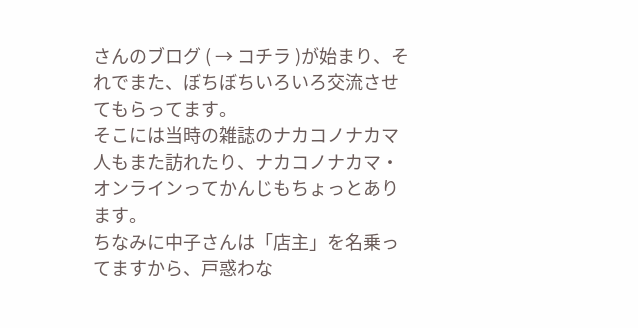さんのブログ ( → コチラ )が始まり、それでまた、ぼちぼちいろいろ交流させてもらってます。
そこには当時の雑誌のナカコノナカマ人もまた訪れたり、ナカコノナカマ・オンラインってかんじもちょっとあります。
ちなみに中子さんは「店主」を名乗ってますから、戸惑わな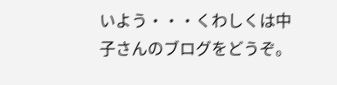いよう・・・くわしくは中子さんのブログをどうぞ。